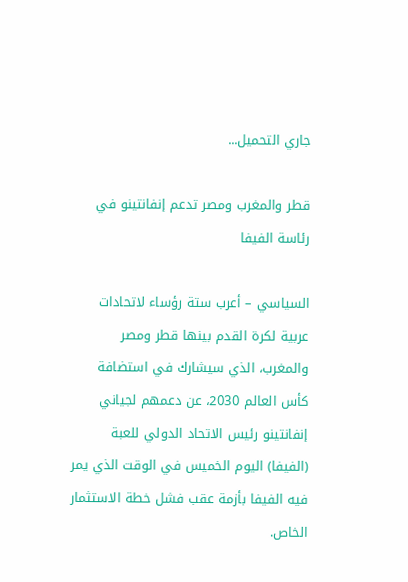جاري التحميل...

قطر والمغرب ومصر تدعم إنفانتينو في رئاسة الفيفا

السياسي – أعرب ستة رؤساء لاتحادات عربية لكرة القدم بينها ‌قطر ومصر والمغرب، الذي سيشارك في استضافة كأس العالم 2030، عن دعمهم لجياني إنفانتينو رئيس الاتحاد الدولي للعبة (الفيفا) اليوم الخميس في الوقت الذي يمر فيه الفيفا بأزمة عقب فشل خطة الاستثمار الخاص.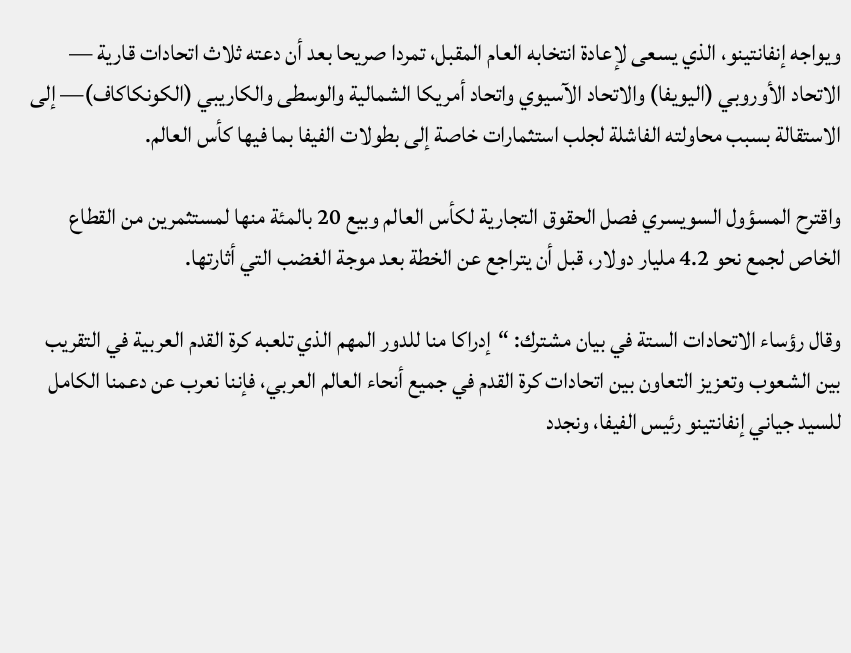ويواجه إنفانتينو، الذي يسعى لإعادة انتخابه العام المقبل، تمردا صريحا بعد أن دعته ثلاث اتحادات قارية — الاتحاد الأوروبي (اليويفا) والاتحاد الآسيوي واتحاد أمريكا الشمالية والوسطى والكاريبي (الكونكاكاف)— إلى الاستقالة بسبب محاولته الفاشلة لجلب استثمارات خاصة إلى بطولات الفيفا بما فيها كأس العالم.

واقترح المسؤول السويسري فصل الحقوق التجارية لكأس العالم وبيع 20 بالمئة منها لمستثمرين من القطاع الخاص لجمع نحو 4.2 مليار دولار، قبل أن يتراجع عن الخطة بعد موجة الغضب التي أثارتها.

وقال رؤساء الاتحادات الستة في بيان مشترك: “إدراكا منا للدور المهم الذي تلعبه كرة القدم العربية في التقريب بين الشعوب وتعزيز التعاون بين اتحادات كرة القدم في جميع أنحاء العالم العربي، فإننا نعرب عن دعمنا الكامل للسيد جياني إنفانتينو رئيس الفيفا، ونجدد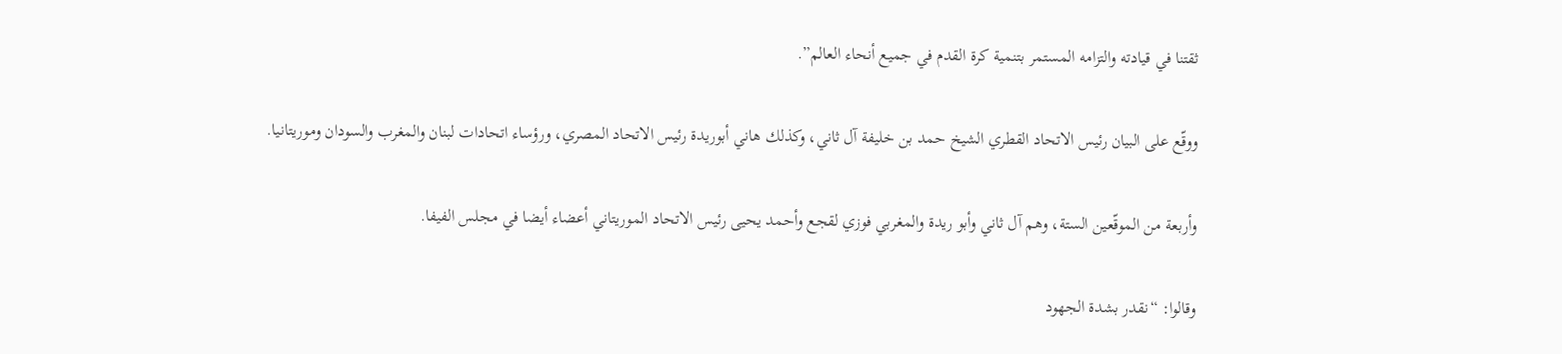ثقتنا في قيادته والتزامه المستمر بتنمية كرة القدم في جميع أنحاء العالم”.

ووقّع على البيان رئيس الاتحاد القطري الشيخ حمد بن خليفة آل ثاني، وكذلك هاني أبوريدة رئيس الاتحاد المصري، ورؤساء اتحادات لبنان والمغرب والسودان وموريتانيا.

وأربعة من الموقّعين الستة، وهم آل ثاني وأبو ريدة والمغربي فوزي لقجع وأحمد يحيى رئيس الاتحاد الموريتاني أعضاء أيضا في مجلس الفيفا.

وقالوا: “نقدر بشدة الجهود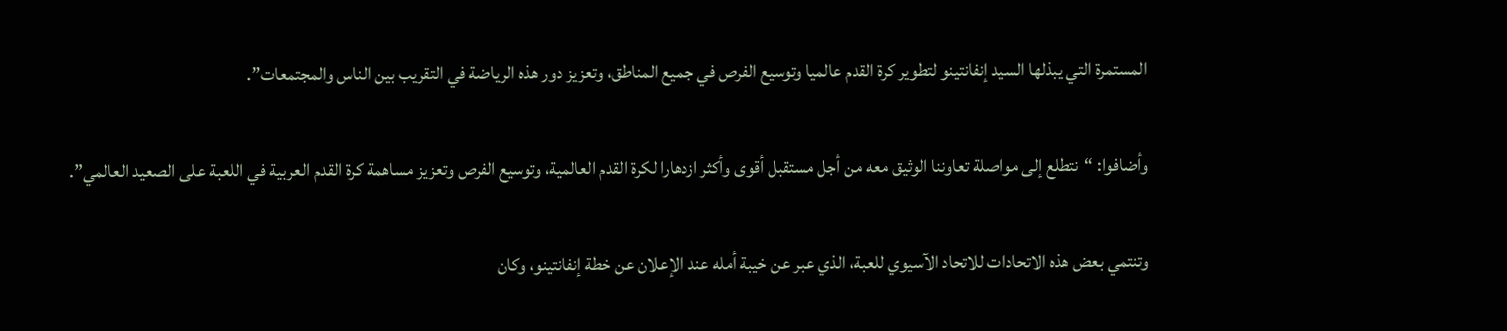المستمرة التي يبذلها السيد إنفانتينو لتطوير كرة القدم عالميا وتوسيع الفرص في جميع المناطق، وتعزيز دور هذه الرياضة في التقريب بين الناس والمجتمعات”.

وأضافوا: “نتطلع إلى مواصلة تعاوننا الوثيق معه من أجل مستقبل أقوى وأكثر ازدهارا لكرة القدم العالمية، وتوسيع الفرص وتعزيز مساهمة كرة القدم العربية في اللعبة على الصعيد العالمي”.

وتنتمي بعض هذه الاتحادات للاتحاد الآسيوي للعبة، الذي عبر عن خيبة أمله عند الإعلان عن خطة إنفانتينو، وكان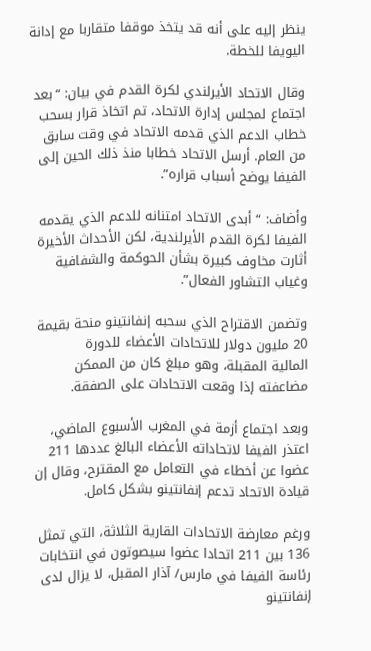ينظر إليه على أنه قد يتخذ موقفا متقاربا مع إدانة اليويفا للخطة.

وقال الاتحاد الأيرلندي لكرة القدم في بيان: “بعد اجتماع لمجلس إدارة الاتحاد، تم اتخاذ قرار بسحب خطاب الدعم الذي قدمه الاتحاد في وقت ‌سابق من العام. أرسل الاتحاد خطابا منذ ذلك الحين إلى الفيفا يوضح أسباب قراره”.

وأضاف: “أبدى الاتحاد امتنانه للدعم الذي يقدمه الفيفا لكرة القدم الأيرلندية، لكن الأحداث الأخيرة أثارت مخاوف كبيرة بشأن الحوكمة والشفافية وغياب التشاور الفعال”.

وتضمن الاقتراح الذي سحبه إنفانتينو منحة بقيمة 20 مليون دولار للاتحادات الأعضاء للدورة المالية ‌المقبلة، وهو مبلغ كان من الممكن مضاعفته إذا وقعت الاتحادات على الصفقة.

وبعد اجتماع أزمة في المغرب الأسبوع الماضي، اعتذر الفيفا لاتحاداته الأعضاء البالغ عددها 211 عضوا عن أخطاء في التعامل مع المقترح، وقال إن قيادة الاتحاد تدعم إنفانتينو بشكل كامل.

ورغم معارضة الاتحادات القارية الثلاثة، التي تمثل 136 بين 211 اتحادا عضوا سيصوتون في انتخابات رئاسة الفيفا في مارس/ آذار المقبل، لا يزال لدى إنفانتينو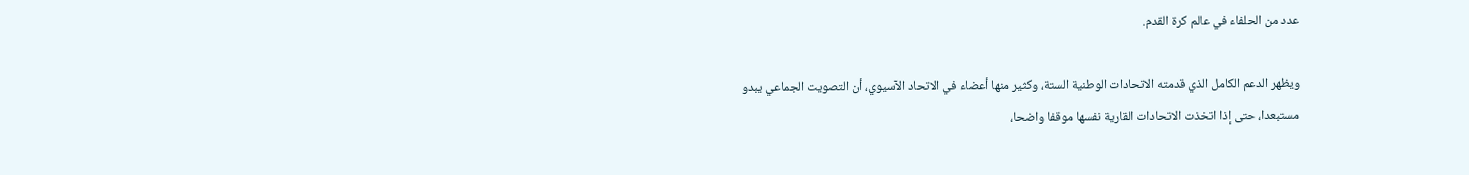عدد من الحلفاء في عالم كرة القدم.

ويظهر الدعم الكامل الذي قدمته الاتحادات الوطنية الستة، وكثير منها أعضاء في الاتحاد الآسيوي، أن التصويت الجماعي يبدو مستبعدا، حتى إذا اتخذت الاتحادات القارية نفسها موقفا واضحا،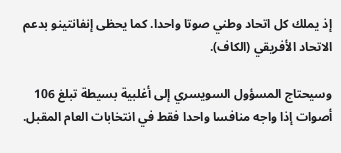إذ يملك كل اتحاد وطني صوتا واحدا. كما يحظى إنفانتينو بدعم الاتحاد الأفريقي (الكاف).

وسيحتاج المسؤول السويسري إلى أغلبية بسيطة تبلغ 106 أصوات إذا واجه منافسا واحدا فقط في انتخابات العام المقبل.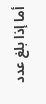أما إذا بلغ عدد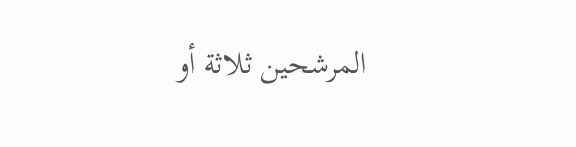المرشحين ثلاثة أو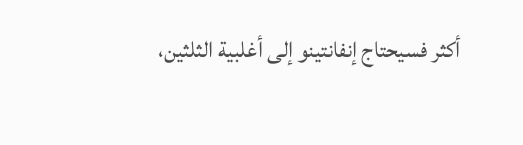أكثر فسيحتاج إنفانتينو إلى أغلبية الثلثين،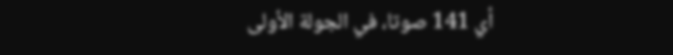أي 141 صوتا، في الجولة الأولى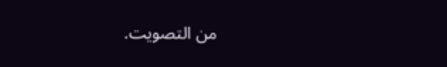من التصويت.